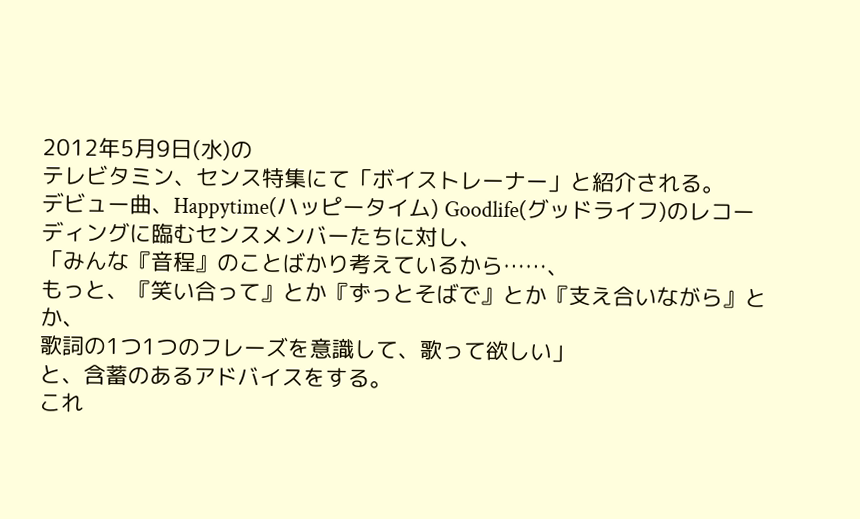2012年5月9日(水)の
テレビタミン、センス特集にて「ボイストレーナー」と紹介される。
デビュー曲、Happytime(ハッピータイム) Goodlife(グッドライフ)のレコーディングに臨むセンスメンバーたちに対し、
「みんな『音程』のことばかり考えているから……、
もっと、『笑い合って』とか『ずっとそばで』とか『支え合いながら』とか、
歌詞の1つ1つのフレーズを意識して、歌って欲しい」
と、含蓄のあるアドバイスをする。
これ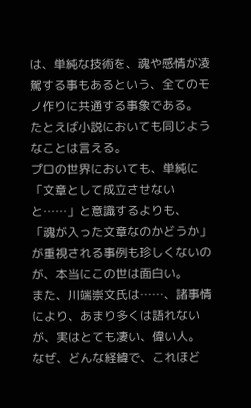は、単純な技術を、魂や感情が凌駕する事もあるという、全てのモノ作りに共通する事象である。
たとえば小説においても同じようなことは言える。
プロの世界においても、単純に「文章として成立させないと……」と意識するよりも、
「魂が入った文章なのかどうか」が重視される事例も珍しくないのが、本当にこの世は面白い。
また、川端崇文氏は……、諸事情により、あまり多くは語れないが、実はとても凄い、偉い人。
なぜ、どんな経緯で、これほど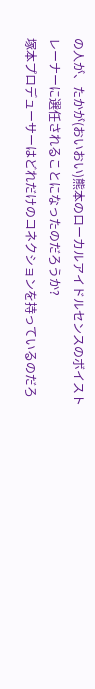の人が、たかが(おいおい)熊本のローカルアイドルセンスのボイストレーナーに選任されることになったのだろうか?
塚本プロデューサーはどれだけのコネクションを持っているのだろ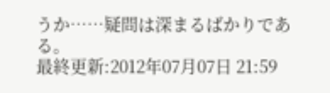うか……疑問は深まるばかりである。
最終更新:2012年07月07日 21:59